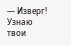— Изверг! Узнаю твои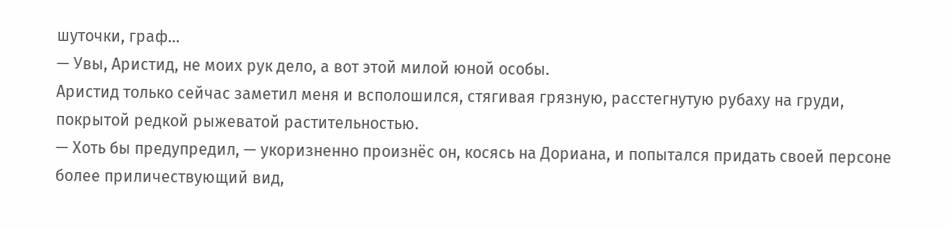шуточки, граф…
— Увы, Аристид, не моих рук дело, а вот этой милой юной особы.
Аристид только сейчас заметил меня и всполошился, стягивая грязную, расстегнутую рубаху на груди, покрытой редкой рыжеватой растительностью.
— Хоть бы предупредил, — укоризненно произнёс он, косясь на Дориана, и попытался придать своей персоне более приличествующий вид,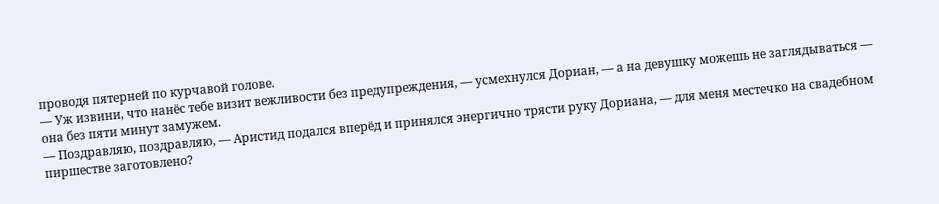проводя пятерней по курчавой голове.
— Уж извини, что нанёс тебе визит вежливости без предупреждения, — усмехнулся Дориан, — а на девушку можешь не заглядываться — она без пяти минут замужем.
— Поздравляю, поздравляю, — Аристид подался вперёд и принялся энергично трясти руку Дориана, — для меня местечко на свадебном пиршестве заготовлено?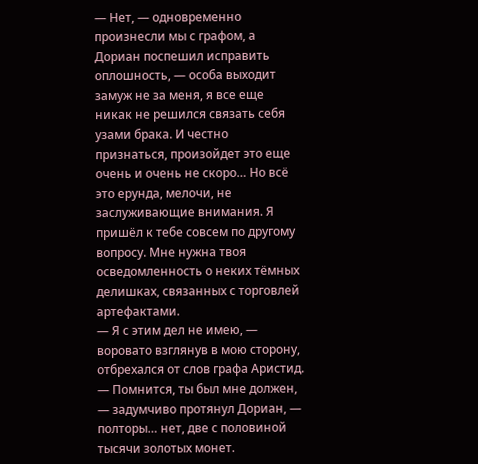— Нет, — одновременно произнесли мы с графом, а Дориан поспешил исправить оплошность, — особа выходит замуж не за меня, я все еще никак не решился связать себя узами брака. И честно признаться, произойдет это еще очень и очень не скоро… Но всё это ерунда, мелочи, не заслуживающие внимания. Я пришёл к тебе совсем по другому вопросу. Мне нужна твоя осведомленность о неких тёмных делишках, связанных с торговлей артефактами.
— Я с этим дел не имею, — воровато взглянув в мою сторону, отбрехался от слов графа Аристид.
— Помнится, ты был мне должен, — задумчиво протянул Дориан, — полторы… нет, две с половиной тысячи золотых монет.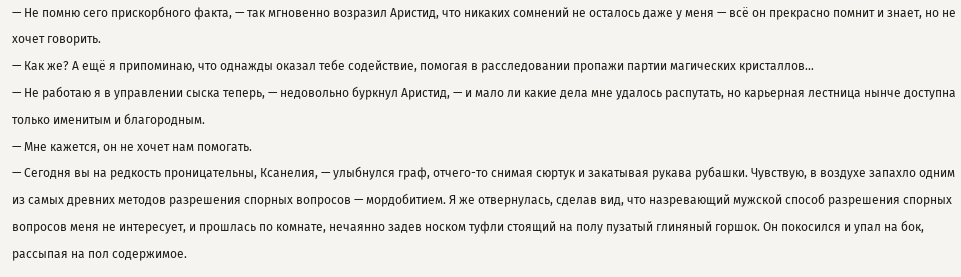— Не помню сего прискорбного факта, — так мгновенно возразил Аристид, что никаких сомнений не осталось даже у меня — всё он прекрасно помнит и знает, но не хочет говорить.
— Как же? А ещё я припоминаю, что однажды оказал тебе содействие, помогая в расследовании пропажи партии магических кристаллов…
— Не работаю я в управлении сыска теперь, — недовольно буркнул Аристид, — и мало ли какие дела мне удалось распутать, но карьерная лестница нынче доступна только именитым и благородным.
— Мне кажется, он не хочет нам помогать.
— Сегодня вы на редкость проницательны, Ксанелия, — улыбнулся граф, отчего-то снимая сюртук и закатывая рукава рубашки. Чувствую, в воздухе запахло одним из самых древних методов разрешения спорных вопросов — мордобитием. Я же отвернулась, сделав вид, что назревающий мужской способ разрешения спорных вопросов меня не интересует, и прошлась по комнате, нечаянно задев носком туфли стоящий на полу пузатый глиняный горшок. Он покосился и упал на бок, рассыпая на пол содержимое.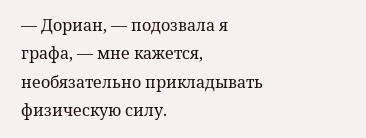— Дориан, — подозвала я графа, — мне кажется, необязательно прикладывать физическую силу.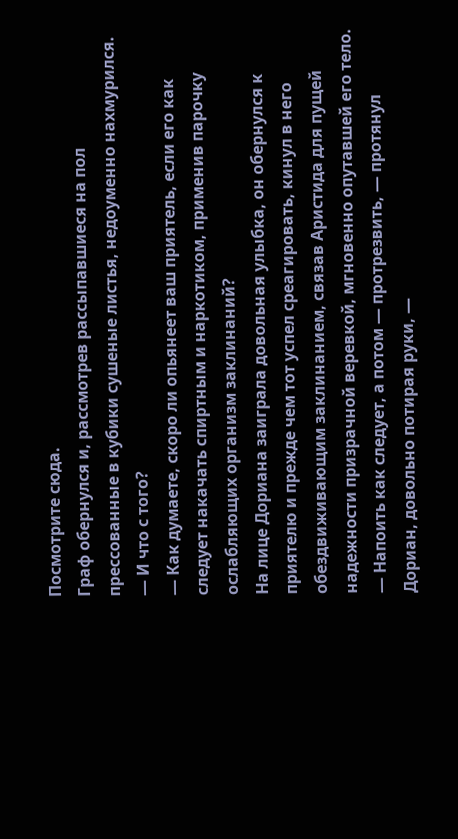Посмотрите сюда.
Граф обернулся и, рассмотрев рассыпавшиеся на пол прессованные в кубики сушеные листья, недоуменно нахмурился.
— И что с того?
— Как думаете, скоро ли опьянеет ваш приятель, если его как следует накачать спиртным и наркотиком, применив парочку ослабляющих организм заклинаний?
На лице Дориана заиграла довольная улыбка, он обернулся к приятелю и прежде чем тот успел среагировать, кинул в него обездвиживающим заклинанием, связав Аристида для пущей надежности призрачной веревкой, мгновенно опутавшей его тело.
— Напоить как следует, а потом — протрезвить, — протянул Дориан, довольно потирая руки, —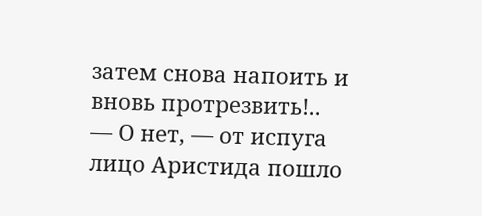затем снова напоить и вновь протрезвить!..
— О нет, — от испуга лицо Аристида пошло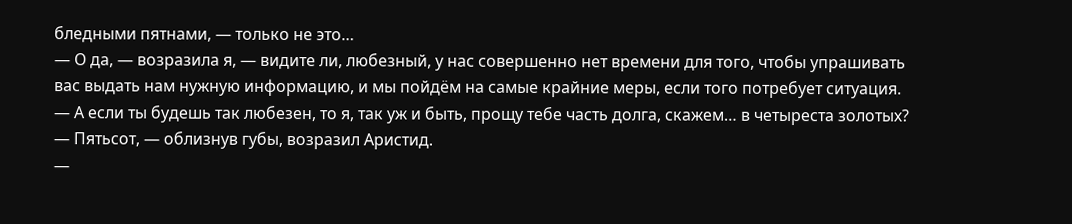бледными пятнами, — только не это…
— О да, — возразила я, — видите ли, любезный, у нас совершенно нет времени для того, чтобы упрашивать вас выдать нам нужную информацию, и мы пойдём на самые крайние меры, если того потребует ситуация.
— А если ты будешь так любезен, то я, так уж и быть, прощу тебе часть долга, скажем… в четыреста золотых?
— Пятьсот, — облизнув губы, возразил Аристид.
—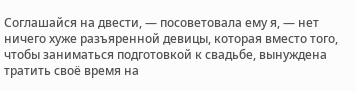Соглашайся на двести, — посоветовала ему я, — нет ничего хуже разъяренной девицы, которая вместо того, чтобы заниматься подготовкой к свадьбе, вынуждена тратить своё время на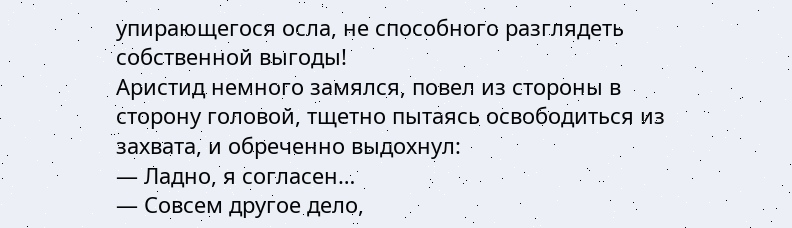упирающегося осла, не способного разглядеть собственной выгоды!
Аристид немного замялся, повел из стороны в сторону головой, тщетно пытаясь освободиться из захвата, и обреченно выдохнул:
— Ладно, я согласен…
— Совсем другое дело,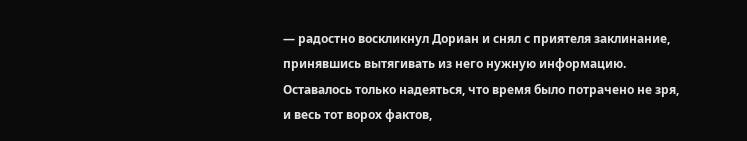— радостно воскликнул Дориан и снял с приятеля заклинание, принявшись вытягивать из него нужную информацию. Оставалось только надеяться, что время было потрачено не зря, и весь тот ворох фактов,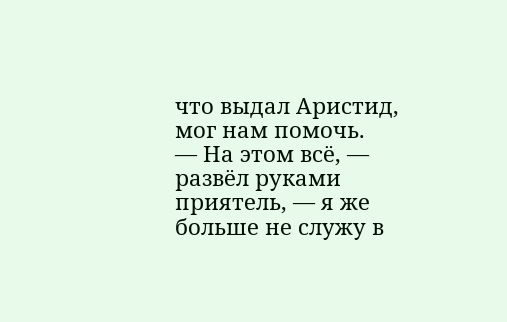что выдал Аристид, мог нам помочь.
— На этом всё, — развёл руками приятель, — я же больше не служу в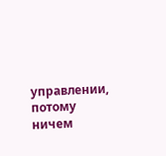управлении, потому ничем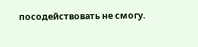посодействовать не смогу.